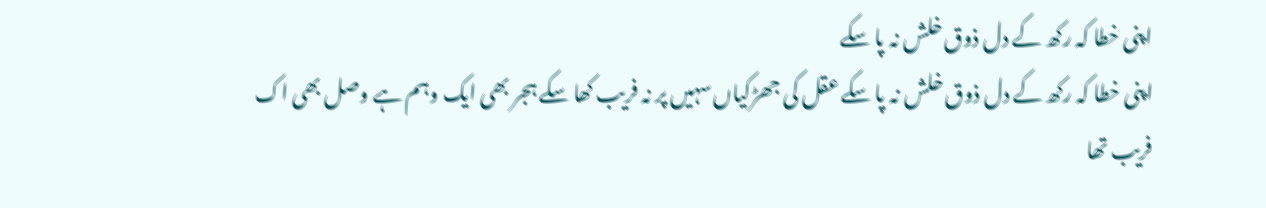اپنی خطا کہ رکھ کے دل ذوق خلش نہ پا سکے
اپنی خطا کہ رکھ کے دل ذوق خلش نہ پا سکے عقل کی جھڑکیاں سہیں پر نہ فریب کھا سکے ہجر بھی ایک وہم ہے وصل بھی اک فریب تھا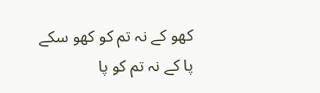کھو کے نہ تم کو کھو سکے پا کے نہ تم کو پا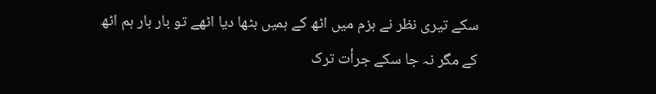سکے تیری نظر نے بزم میں اٹھ کے ہمیں بٹھا دیا اٹھے تو بار بار ہم اٹھ کے مگر نہ جا سکے جرأت ترک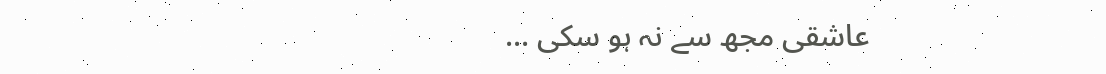عاشقی مجھ سے نہ ہو سکی ...